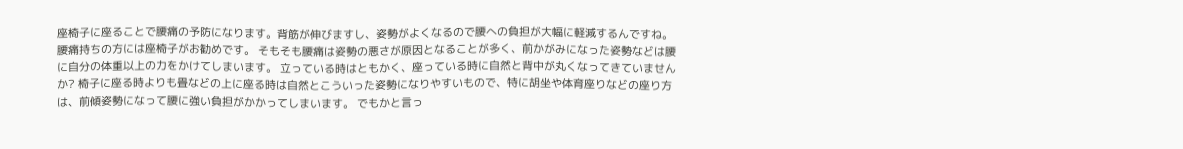座椅子に座ることで腰痛の予防になります。背筋が伸びますし、姿勢がよくなるので腰への負担が大幅に軽減するんですね。
腰痛持ちの方には座椅子がお勧めです。 そもそも腰痛は姿勢の悪さが原因となることが多く、前かがみになった姿勢などは腰に自分の体重以上の力をかけてしまいます。 立っている時はともかく、座っている時に自然と背中が丸くなってきていませんか? 椅子に座る時よりも畳などの上に座る時は自然とこういった姿勢になりやすいもので、特に胡坐や体育座りなどの座り方は、前傾姿勢になって腰に強い負担がかかってしまいます。 でもかと言っ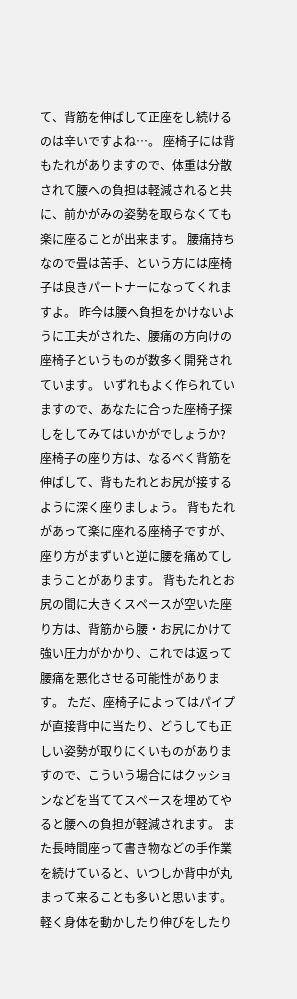て、背筋を伸ばして正座をし続けるのは辛いですよね…。 座椅子には背もたれがありますので、体重は分散されて腰への負担は軽減されると共に、前かがみの姿勢を取らなくても楽に座ることが出来ます。 腰痛持ちなので畳は苦手、という方には座椅子は良きパートナーになってくれますよ。 昨今は腰へ負担をかけないように工夫がされた、腰痛の方向けの座椅子というものが数多く開発されています。 いずれもよく作られていますので、あなたに合った座椅子探しをしてみてはいかがでしょうか?
座椅子の座り方は、なるべく背筋を伸ばして、背もたれとお尻が接するように深く座りましょう。 背もたれがあって楽に座れる座椅子ですが、座り方がまずいと逆に腰を痛めてしまうことがあります。 背もたれとお尻の間に大きくスペースが空いた座り方は、背筋から腰・お尻にかけて強い圧力がかかり、これでは返って腰痛を悪化させる可能性があります。 ただ、座椅子によってはパイプが直接背中に当たり、どうしても正しい姿勢が取りにくいものがありますので、こういう場合にはクッションなどを当ててスペースを埋めてやると腰への負担が軽減されます。 また長時間座って書き物などの手作業を続けていると、いつしか背中が丸まって来ることも多いと思います。 軽く身体を動かしたり伸びをしたり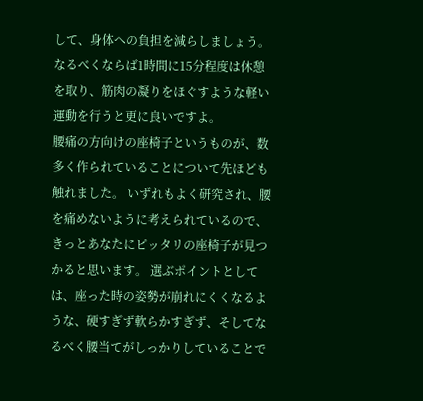して、身体への負担を減らしましょう。 なるべくならば1時間に15分程度は休憩を取り、筋肉の凝りをほぐすような軽い運動を行うと更に良いですよ。
腰痛の方向けの座椅子というものが、数多く作られていることについて先ほども触れました。 いずれもよく研究され、腰を痛めないように考えられているので、きっとあなたにピッタリの座椅子が見つかると思います。 選ぶポイントとしては、座った時の姿勢が崩れにくくなるような、硬すぎず軟らかすぎず、そしてなるべく腰当てがしっかりしていることで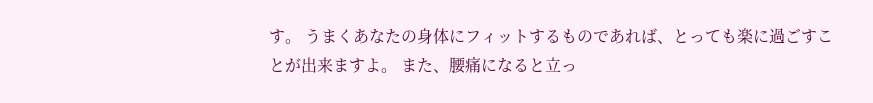す。 うまくあなたの身体にフィットするものであれば、とっても楽に過ごすことが出来ますよ。 また、腰痛になると立っ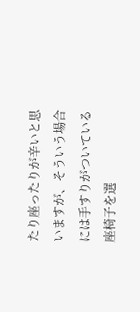たり座ったりが辛いと思いますが、そういう場合には手すりがついている座椅子を選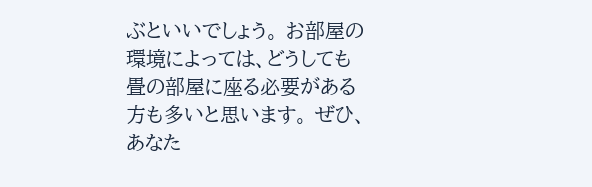ぶといいでしょう。 お部屋の環境によっては、どうしても畳の部屋に座る必要がある方も多いと思います。 ぜひ、あなた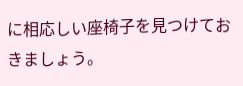に相応しい座椅子を見つけておきましょう。